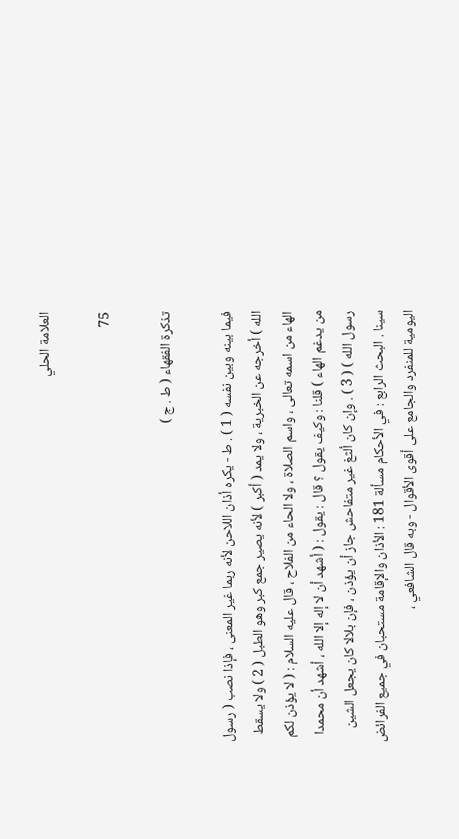العلامة الحلي

75

تذكرة الفقهاء ( ط . ج )

فيما بينه وبين نفسه ( 1 ) . ط - يكره أذان اللاحن لأنه ربما غير المعنى ، فإذا نصب ( رسول الله ) أخرجه عن الخبرية ، ولا يمد ( أكبر ) لأنه يصير جمع كبر وهو الطبل ( 2 ) ولا يسقط الهاء من اسمه تعالى ، واسم الصلاة ، ولا الحاء من الفلاح ، قال عليه السلام : ( لا يؤذن لكم من يدغم الهاء ) قلنا : وكيف يقول ؟ قال : يقول : ( أشهد أن لا إله إلا الله ، أشهد أن محمدا رسول الله ) ( 3 ) . وإن كان ألثغ غير متفاحش جاز أن يؤذن ، فإن بلالا كان يجعل الشين سينا . البحث الرابع : في الأحكام مسألة 181 : الأذان والإقامة مستحبان في جميع الفرائض اليومية للمنفرد والجامع على أقوى الأقوال - وبه قال الشافعي ،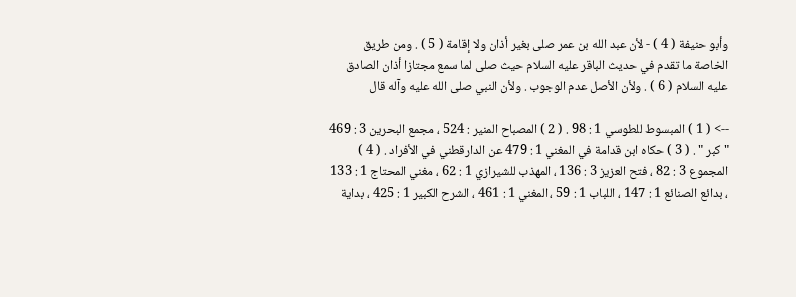وأبو حنيفة ( 4 ) - لأن عبد الله بن عمر صلى بغير أذان ولا إقامة ( 5 ) . ومن طريق الخاصة ما تقدم في حديث الباقر عليه السلام حيث صلى لما سمع مجتازا أذان الصادق عليه السلام ( 6 ) . ولأن الأصل عدم الوجوب . ولأن النبي صلى الله عليه وآله قال

--> ( 1 ) المبسوط للطوسي 1 : 98 . ( 2 ) المصباح المنير : 524 ، مجمع البحرين 3 : 469 " كبر " . ( 3 ) حكاه ابن قدامة في المغني 1 : 479 عن الدارقطني في الأفراد . ( 4 ) المجموع 3 : 82 ، فتح العزيز 3 : 136 ، المهذب للشيرازي 1 : 62 ، مغني المحتاج 1 : 133 ، بدائع الصنائع 1 : 147 ، اللباب 1 : 59 ، المغني 1 : 461 ، الشرح الكبير 1 : 425 ، بداية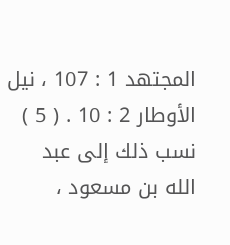المجتهد 1 : 107 ، نيل الأوطار 2 : 10 . ( 5 ) نسب ذلك إلى عبد الله بن مسعود ،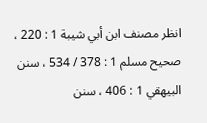انظر مصنف ابن أبي شيبة 1 : 220 ، صحيح مسلم 1 : 378 / 534 ، سنن البيهقي 1 : 406 ، سنن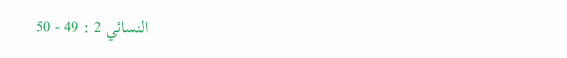النسائي 2 : 49 - 50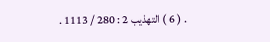. ( 6 ) التهذيب 2 : 280 / 1113 .